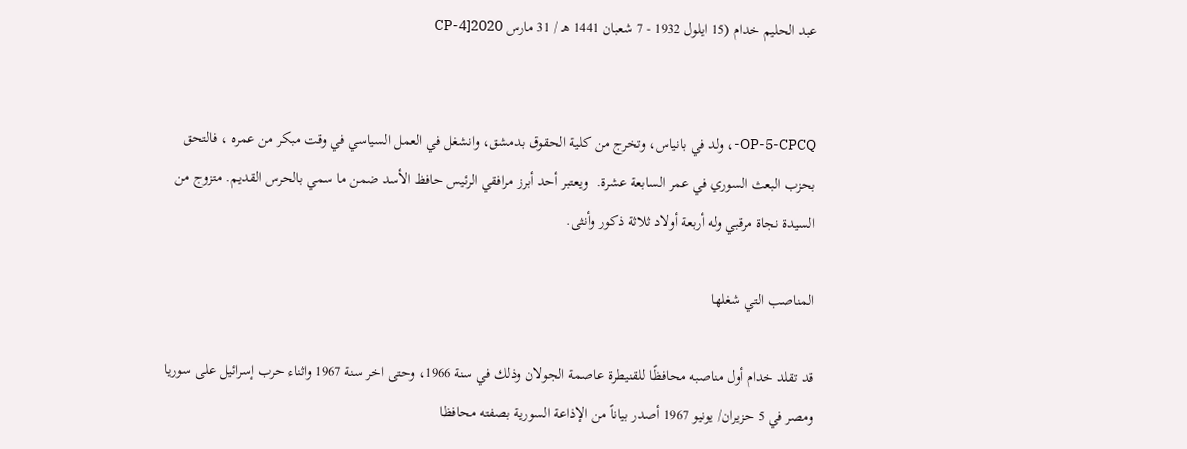عبد الحليم خدام (15 ايلول 1932 - 7 شعبان 1441 هـ / 31 مارس 2020[4-CP


OP-5-CPCQ-، ولد في بانياس، وتخرج من كلية الحقوق بدمشق، وانشغل في العمل السياسي في وقت مبكر من عمره ، فالتحق بحزب البعث السوري في عمر السابعة عشرة.  ويعتبر أحد أبرز مرافقي الرئيس حافظ الأسد ضمن ما سمي بالحرس القديم. متزوج من السيدة نجاة مرقبي وله أربعة أولاد ثلاثة ذكور وأنثى.

المناصب التي شغلها

قد تقلد خدام أول مناصبه محافظًا للقنيطرة عاصمة الجولان وذلك في سنة 1966، وحتى اخر سنة 1967 واثناء حرب إسرائيل على سوريا ومصر في 5 حزيران/ يونيو 1967 أصدر بياناً من الإذاعة السورية بصفته محافظا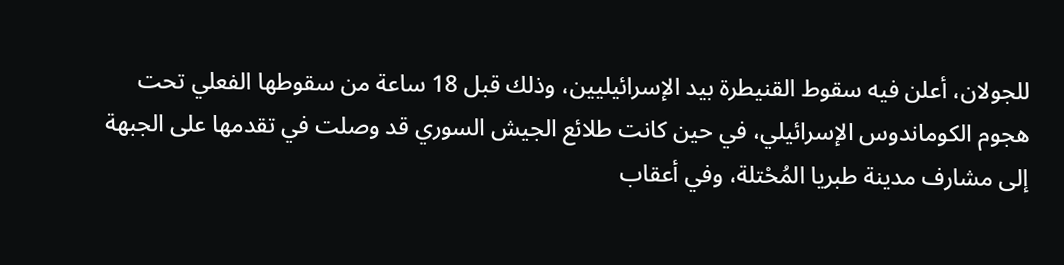للجولان، أعلن فيه سقوط القنيطرة بيد الإسرائيليين، وذلك قبل 18 ساعة من سقوطها الفعلي تحت هجوم الكوماندوس الإسرائيلي، في حين كانت طلائع الجيش السوري قد وصلت في تقدمها على الجبهة إلى مشارف مدينة طبريا المُحْتلة، وفي أعقاب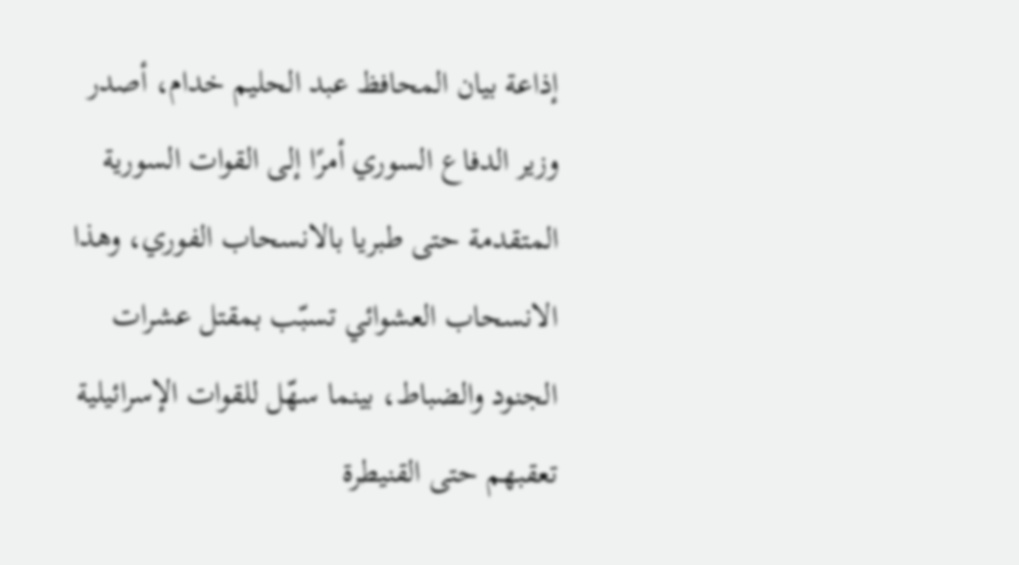إذاعة بيان المحافظ عبد الحليم خدام، أصدر وزير الدفاع السوري أمرًا إلى القوات السورية المتقدمة حتى طبريا بالانسحاب الفوري، وهذا الانسحاب العشوائي تسبّب بمقتل عشرات الجنود والضباط، بينما سهّل للقوات الإسرائيلية تعقبهم حتى القنيطرة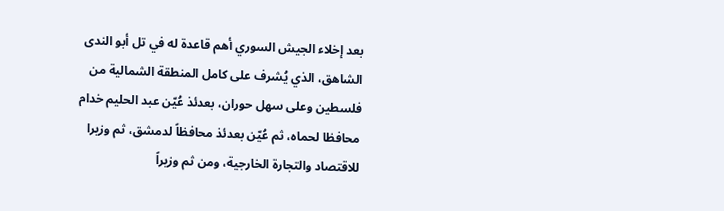بعد إخلاء الجيش السوري أهم قاعدة له في تل أبو الندى الشاهق، الذي يُشرف على كامل المنطقة الشمالية من فلسطين وعلى سهل حوران، بعدئذ عُيّن عبد الحليم خدام محافظا لحماه، ثم عُيّن بعدئذ محافظاً لدمشق، ثم وزيرا للاقتصاد والتجارة الخارجية، ومن ثم وزيراً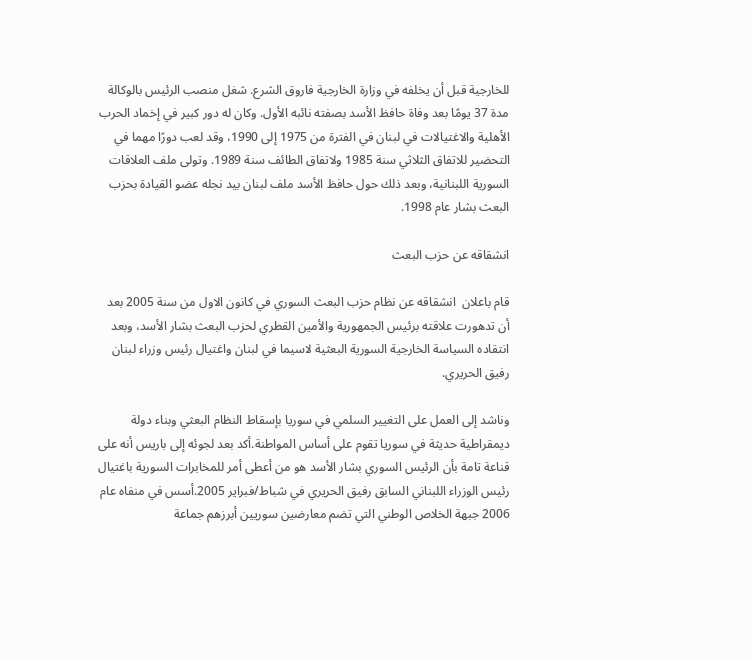للخارجية قبل أن يخلفه في وزارة الخارجية فاروق الشرع. شغل منصب الرئيس بالوكالة مدة 37 يومًا بعد وفاة حافظ الأسد بصفته نائبه الأول. وكان له دور كبير في إخماد الحرب الأهلية والاغتيالات في لبنان في الفترة من 1975 إلى 1990، وقد لعب دورًا مهما في التحضير للاتفاق الثلاثي سنة 1985 ولاتفاق الطائف سنة 1989. وتولى ملف العلاقات السورية اللبنانية، وبعد ذلك حول حافظ الأسد ملف لبنان بيد نجله عضو القيادة بحزب البعث بشار عام 1998.

انشقاقه عن حزب البعث

قام باعلان  انشقاقه عن نظام حزب البعث السوري في كانون الاول من سنة 2005 بعد أن تدهورت علاقته برئيس الجمهورية والأمين القطري لحزب البعث بشار الأسد، وبعد انتقاده السياسة الخارجية السورية البعثية لاسيما في لبنان واغتيال رئيس وزراء لبنان رفيق الحريري.

وناشد إلى العمل على التغيير السلمي في سوريا بإسقاط النظام البعثي وبناء دولة ديمقراطية حديثة في سوريا تقوم على أساس المواطنة.أكد بعد لجوئه إلى باريس أنه على قناعة تامة بأن الرئيس السوري بشار الأسد هو من أعطى أمر للمخابرات السورية باغتيال رئيس الوزراء اللبناني السابق رفيق الحريري في شباط/فبراير 2005.أسس في منفاه عام 2006 جبهة الخلاص الوطني التي تضم معارضين سوريين أبرزهم جماعة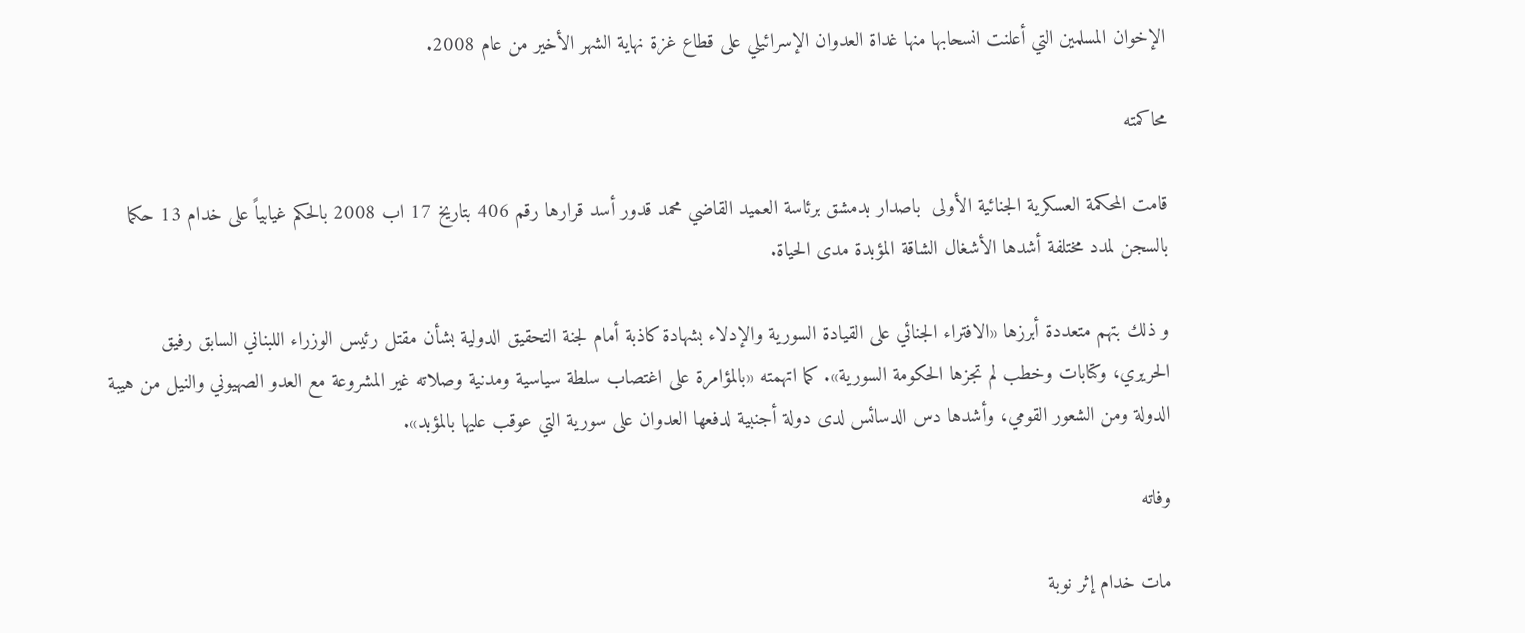الإخوان المسلمين التي أعلنت انسحابها منها غداة العدوان الإسرائيلي على قطاع غزة نهاية الشهر الأخير من عام 2008.

محاكمته

قامت المحكمة العسكرية الجنائية الأولى  باصدار بدمشق برئاسة العميد القاضي محمد قدور أسد قرارها رقم 406 بتاريخ 17 اب 2008 بالحكم غيابياً على خدام 13 حكما بالسجن لمدد مختلفة أشدها الأشغال الشاقة المؤبدة مدى الحياة.

و ذلك بتهم متعددة أبرزها «الافتراء الجنائي على القيادة السورية والإدلاء بشهادة كاذبة أمام لجنة التحقيق الدولية بشأن مقتل رئيس الوزراء اللبناني السابق رفيق الحريري، وكتابات وخطب لم تجزها الحكومة السورية». كما اتهمته «بالمؤامرة على اغتصاب سلطة سياسية ومدنية وصلاته غير المشروعة مع العدو الصهيوني والنيل من هيبة الدولة ومن الشعور القومي، وأشدها دس الدسائس لدى دولة أجنبية لدفعها العدوان على سورية التي عوقب عليها بالمؤبد».

وفاته

مات خدام إثر نوبة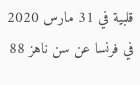قلبية في 31 مارس 2020 في فرنسا عن سن ناهز 88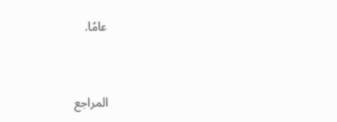عامًا.


المراجع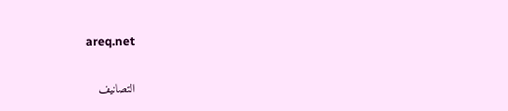areq.net

التصانيف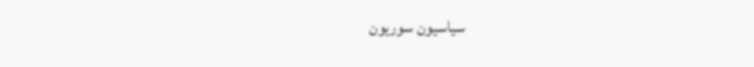سياسيون سوريون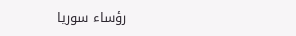رؤساء سوريا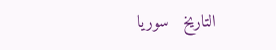التاريخ   سوريا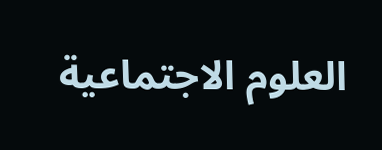العلوم الاجتماعية